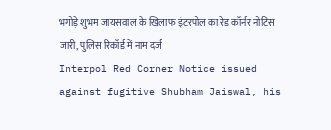भगोड़े शुभम जायसवाल के खिलाफ इंटरपोल का रेड कॉर्नर नोटिस जारी, पुलिस रिकॉर्ड में नाम दर्ज
Interpol Red Corner Notice issued against fugitive Shubham Jaiswal, his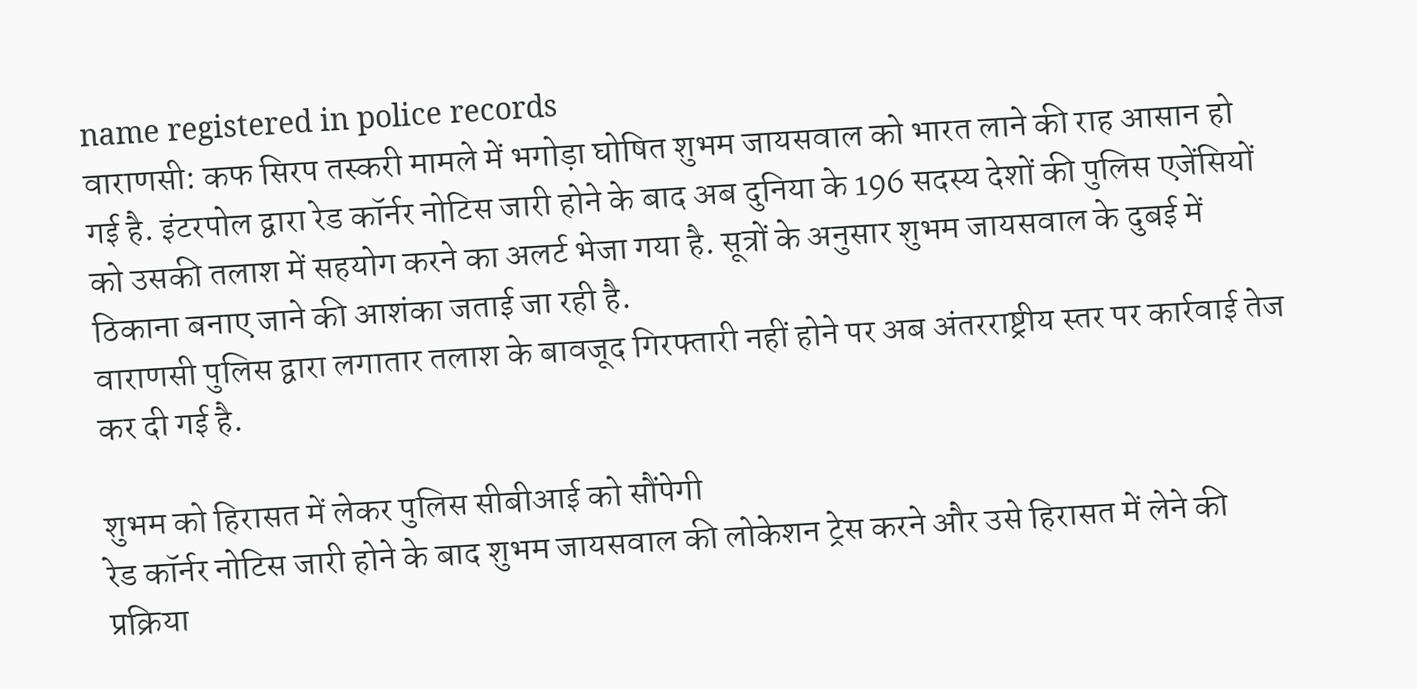name registered in police records
वाराणसी: कफ सिरप तस्करी मामले में भगोड़ा घोषित शुभम जायसवाल को भारत लाने की राह आसान हो गई है. इंटरपोल द्वारा रेड कॉर्नर नोटिस जारी होने के बाद अब दुनिया के 196 सदस्य देशों की पुलिस एजेंसियों को उसकी तलाश में सहयोग करने का अलर्ट भेजा गया है. सूत्रों के अनुसार शुभम जायसवाल के दुबई में ठिकाना बनाए जाने की आशंका जताई जा रही है.
वाराणसी पुलिस द्वारा लगातार तलाश के बावजूद गिरफ्तारी नहीं होने पर अब अंतरराष्ट्रीय स्तर पर कार्रवाई तेज कर दी गई है.

शुभम को हिरासत में लेकर पुलिस सीबीआई को सौंपेगी
रेड कॉर्नर नोटिस जारी होने के बाद शुभम जायसवाल की लोकेशन ट्रेस करने और उसे हिरासत में लेने की प्रक्रिया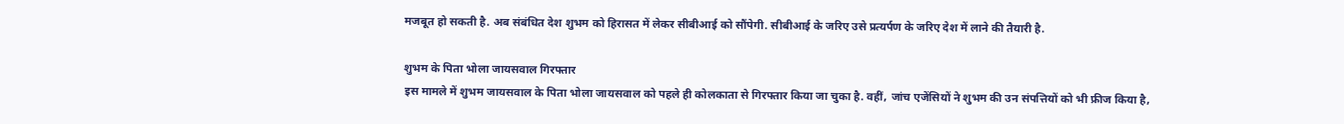मजबूत हो सकती है. अब संबंधित देश शुभम को हिरासत में लेकर सीबीआई को सौंपेगी. सीबीआई के जरिए उसे प्रत्यर्पण के जरिए देश में लाने की तैयारी है.

शुभम के पिता भोला जायसवाल गिरफ्तार
इस मामले में शुभम जायसवाल के पिता भोला जायसवाल को पहले ही कोलकाता से गिरफ्तार किया जा चुका है. वहीं, जांच एजेंसियों ने शुभम की उन संपत्तियों को भी फ्रीज किया है,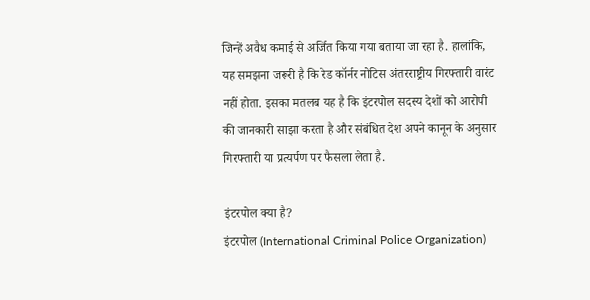जिन्हें अवैध कमाई से अर्जित किया गया बताया जा रहा है. हालांकि, यह समझना जरूरी है कि रेड कॉर्नर नोटिस अंतरराष्ट्रीय गिरफ्तारी वारंट नहीं होता. इसका मतलब यह है कि इंटरपोल सदस्य देशों को आरोपी की जानकारी साझा करता है और संबंधित देश अपने कानून के अनुसार गिरफ्तारी या प्रत्यर्पण पर फैसला लेता है.

इंटरपोल क्या है?
इंटरपोल (International Criminal Police Organization)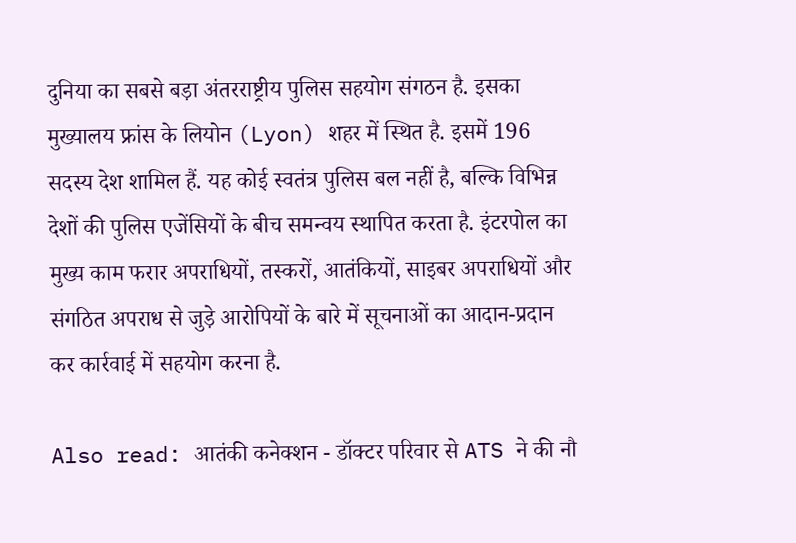दुनिया का सबसे बड़ा अंतरराष्ट्रीय पुलिस सहयोग संगठन है. इसका मुख्यालय फ्रांस के लियोन (Lyon) शहर में स्थित है. इसमें 196 सदस्य देश शामिल हैं. यह कोई स्वतंत्र पुलिस बल नहीं है, बल्कि विभिन्न देशों की पुलिस एजेंसियों के बीच समन्वय स्थापित करता है. इंटरपोल का मुख्य काम फरार अपराधियों, तस्करों, आतंकियों, साइबर अपराधियों और संगठित अपराध से जुड़े आरोपियों के बारे में सूचनाओं का आदान-प्रदान कर कार्रवाई में सहयोग करना है.

Also read: आतंकी कनेक्शन - डॉक्टर परिवार से ATS ने की नौ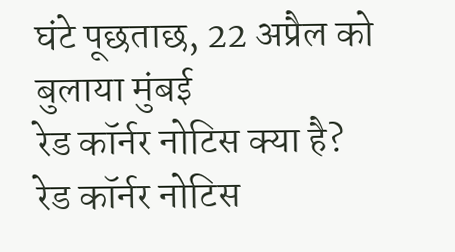घंटे पूछताछ, 22 अप्रैल को बुलाया मुंबई
रेड कॉर्नर नोटिस क्या है?
रेड कॉर्नर नोटिस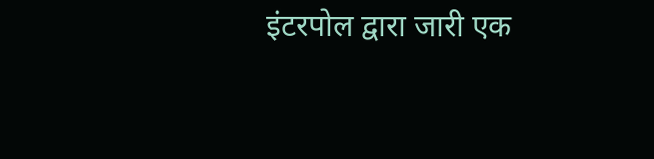इंटरपोल द्वारा जारी एक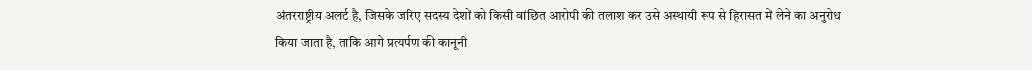अंतरराष्ट्रीय अलर्ट है, जिसके जरिए सदस्य देशों को किसी वांछित आरोपी की तलाश कर उसे अस्थायी रूप से हिरासत में लेने का अनुरोध किया जाता है, ताकि आगे प्रत्यर्पण की कानूनी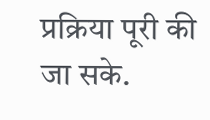प्रक्रिया पूरी की जा सके.